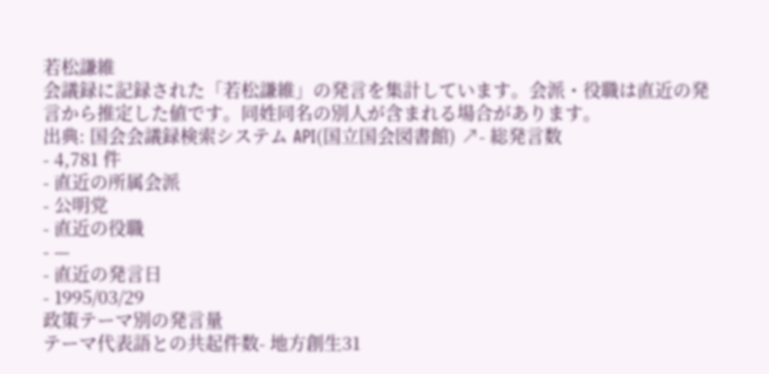若松謙維
会議録に記録された「若松謙維」の発言を集計しています。会派・役職は直近の発言から推定した値です。同姓同名の別人が含まれる場合があります。
出典: 国会会議録検索システム API(国立国会図書館) ↗- 総発言数
- 4,781 件
- 直近の所属会派
- 公明党
- 直近の役職
- —
- 直近の発言日
- 1995/03/29
政策テーマ別の発言量
テーマ代表語との共起件数- 地方創生31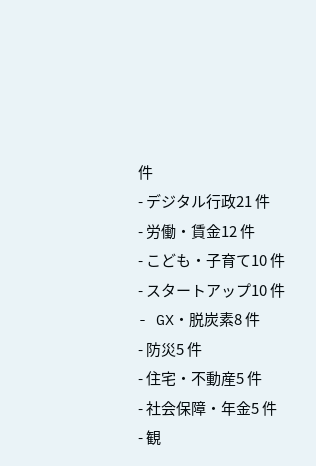件
- デジタル行政21 件
- 労働・賃金12 件
- こども・子育て10 件
- スタートアップ10 件
- GX・脱炭素8 件
- 防災5 件
- 住宅・不動産5 件
- 社会保障・年金5 件
- 観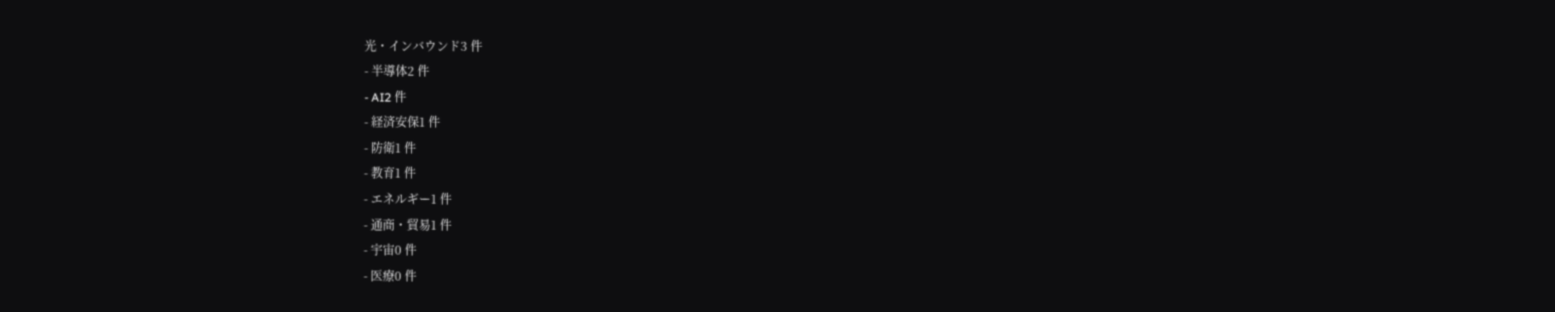光・インバウンド3 件
- 半導体2 件
- AI2 件
- 経済安保1 件
- 防衛1 件
- 教育1 件
- エネルギー1 件
- 通商・貿易1 件
- 宇宙0 件
- 医療0 件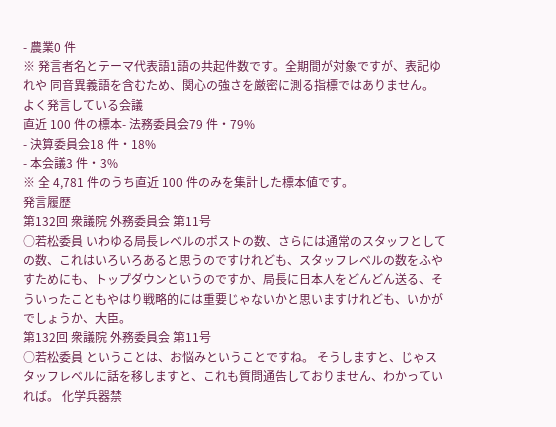- 農業0 件
※ 発言者名とテーマ代表語1語の共起件数です。全期間が対象ですが、表記ゆれや 同音異義語を含むため、関心の強さを厳密に測る指標ではありません。
よく発言している会議
直近 100 件の標本- 法務委員会79 件・79%
- 決算委員会18 件・18%
- 本会議3 件・3%
※ 全 4,781 件のうち直近 100 件のみを集計した標本値です。
発言履歴
第132回 衆議院 外務委員会 第11号
○若松委員 いわゆる局長レベルのポストの数、さらには通常のスタッフとしての数、これはいろいろあると思うのですけれども、スタッフレベルの数をふやすためにも、トップダウンというのですか、局長に日本人をどんどん送る、そういったこともやはり戦略的には重要じゃないかと思いますけれども、いかがでしょうか、大臣。
第132回 衆議院 外務委員会 第11号
○若松委員 ということは、お悩みということですね。 そうしますと、じゃスタッフレベルに話を移しますと、これも質問通告しておりません、わかっていれば。 化学兵器禁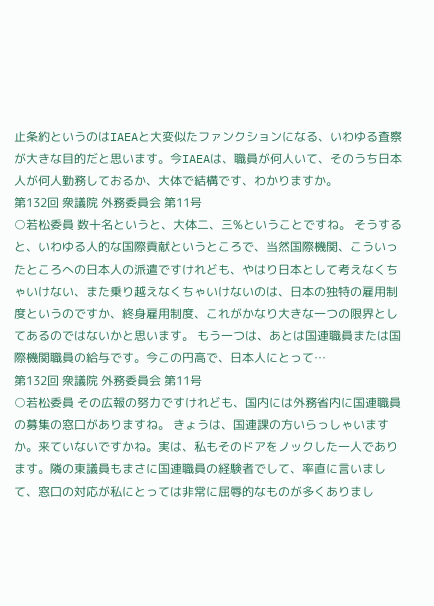止条約というのはIAEAと大変似たファンクションになる、いわゆる査察が大きな目的だと思います。今IAEAは、職員が何人いて、そのうち日本人が何人勤務しておるか、大体で結構です、わかりますか。
第132回 衆議院 外務委員会 第11号
○若松委員 数十名というと、大体二、三%ということですね。 そうすると、いわゆる人的な国際貢献というところで、当然国際機関、こういったところへの日本人の派遣ですけれども、やはり日本として考えなくちゃいけない、また乗り越えなくちゃいけないのは、日本の独特の雇用制度というのですか、終身雇用制度、これがかなり大きな一つの限界としてあるのではないかと思います。 もう一つは、あとは国連職員または国際機関職員の給与です。今この円高で、日本人にとって…
第132回 衆議院 外務委員会 第11号
○若松委員 その広報の努力ですけれども、国内には外務省内に国連職員の募集の窓口がありますね。 きょうは、国連課の方いらっしゃいますか。来ていないですかね。実は、私もそのドアをノックした一人であります。隣の東議員もまさに国連職員の経験者でして、率直に言いまして、窓口の対応が私にとっては非常に屈辱的なものが多くありまし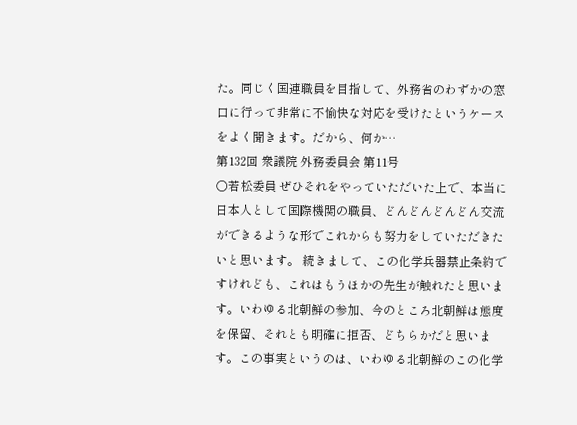た。同じく国連職員を目指して、外務省のわずかの窓口に行って非常に不愉快な対応を受けたというケースをよく聞きます。だから、何か…
第132回 衆議院 外務委員会 第11号
○若松委員 ぜひそれをやっていただいた上で、本当に日本人として国際機関の職員、どんどんどんどん交流ができるような形でこれからも努力をしていただきたいと思います。 続きまして、この化学兵器禁止条約ですけれども、これはもうほかの先生が触れたと思います。いわゆる北朝鮮の参加、今のところ北朝鮮は態度を保留、それとも明確に拒否、どちらかだと思います。この事実というのは、いわゆる北朝鮮のこの化学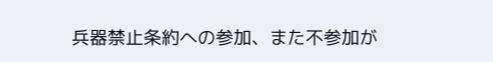兵器禁止条約への参加、また不参加が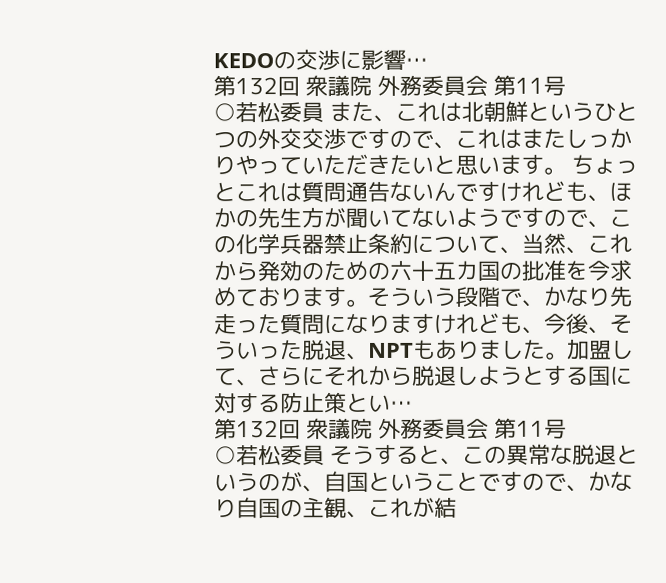KEDOの交渉に影響…
第132回 衆議院 外務委員会 第11号
○若松委員 また、これは北朝鮮というひとつの外交交渉ですので、これはまたしっかりやっていただきたいと思います。 ちょっとこれは質問通告ないんですけれども、ほかの先生方が聞いてないようですので、この化学兵器禁止条約について、当然、これから発効のための六十五カ国の批准を今求めております。そういう段階で、かなり先走った質問になりますけれども、今後、そういった脱退、NPTもありました。加盟して、さらにそれから脱退しようとする国に対する防止策とい…
第132回 衆議院 外務委員会 第11号
○若松委員 そうすると、この異常な脱退というのが、自国ということですので、かなり自国の主観、これが結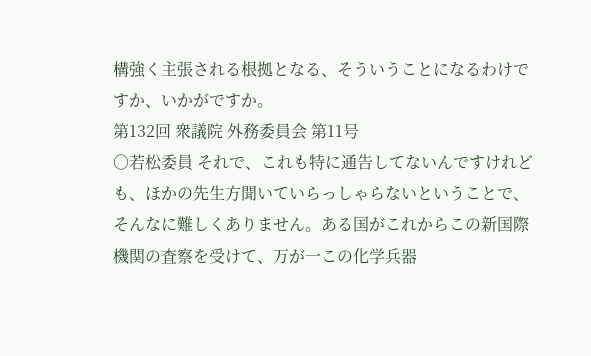構強く主張される根拠となる、そういうことになるわけですか、いかがですか。
第132回 衆議院 外務委員会 第11号
○若松委員 それで、これも特に通告してないんですけれども、ほかの先生方聞いていらっしゃらないということで、そんなに難しくありません。ある国がこれからこの新国際機関の査察を受けて、万が一この化学兵器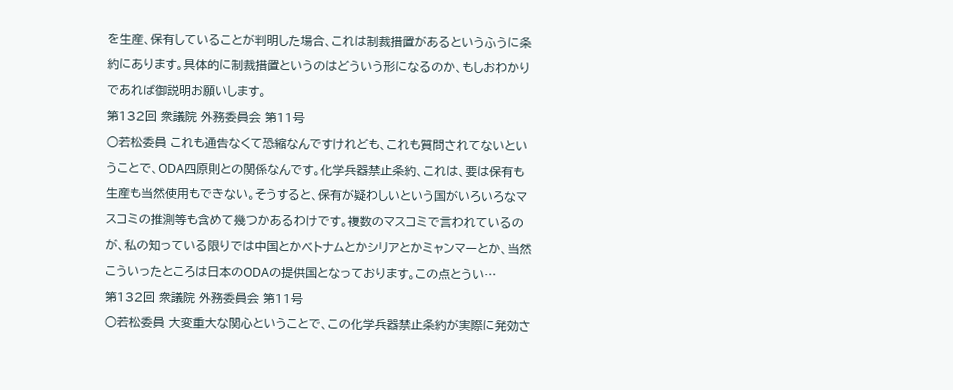を生産、保有していることが判明した場合、これは制裁措置があるというふうに条約にあります。具体的に制裁措置というのはどういう形になるのか、もしおわかりであれば御説明お願いします。
第132回 衆議院 外務委員会 第11号
○若松委員 これも通告なくて恐縮なんですけれども、これも質問されてないということで、ODA四原則との関係なんです。化学兵器禁止条約、これは、要は保有も生産も当然使用もできない。そうすると、保有が疑わしいという国がいろいろなマスコミの推測等も含めて幾つかあるわけです。複数のマスコミで言われているのが、私の知っている限りでは中国とかベトナムとかシリアとかミャンマーとか、当然こういったところは日本のODAの提供国となっております。この点とうい…
第132回 衆議院 外務委員会 第11号
○若松委員 大変重大な関心ということで、この化学兵器禁止条約が実際に発効さ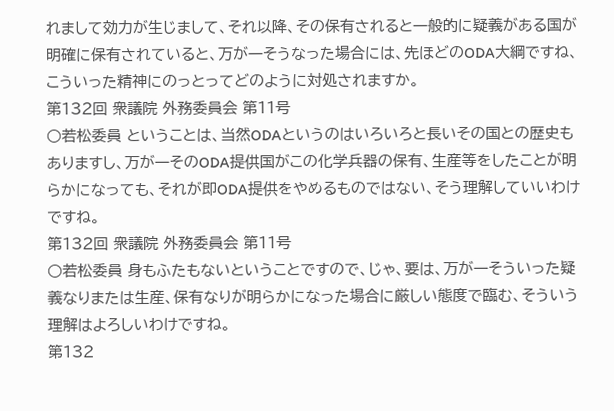れまして効力が生じまして、それ以降、その保有されると一般的に疑義がある国が明確に保有されていると、万が一そうなった場合には、先ほどのODA大綱ですね、こういった精神にのっとってどのように対処されますか。
第132回 衆議院 外務委員会 第11号
○若松委員 ということは、当然ODAというのはいろいろと長いその国との歴史もありますし、万が一そのODA提供国がこの化学兵器の保有、生産等をしたことが明らかになっても、それが即ODA提供をやめるものではない、そう理解していいわけですね。
第132回 衆議院 外務委員会 第11号
○若松委員 身もふたもないということですので、じゃ、要は、万が一そういった疑義なりまたは生産、保有なりが明らかになった場合に厳しい態度で臨む、そういう理解はよろしいわけですね。
第132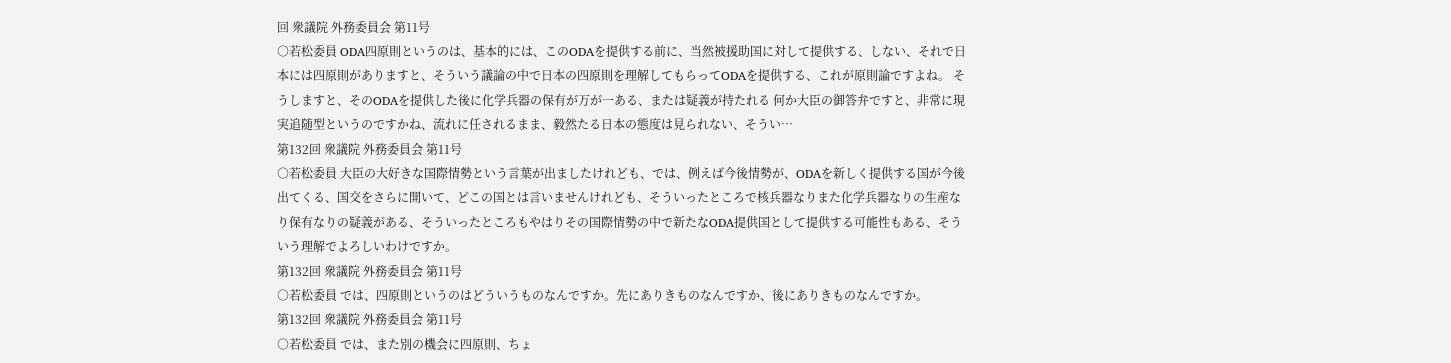回 衆議院 外務委員会 第11号
○若松委員 ODA四原則というのは、基本的には、このODAを提供する前に、当然被援助国に対して提供する、しない、それで日本には四原則がありますと、そういう議論の中で日本の四原則を理解してもらってODAを提供する、これが原則論ですよね。 そうしますと、そのODAを提供した後に化学兵器の保有が万が一ある、または疑義が持たれる 何か大臣の御答弁ですと、非常に現実追随型というのですかね、流れに任されるまま、毅然たる日本の態度は見られない、そうい…
第132回 衆議院 外務委員会 第11号
○若松委員 大臣の大好きな国際情勢という言葉が出ましたけれども、では、例えば今後情勢が、ODAを新しく提供する国が今後出てくる、国交をさらに開いて、どこの国とは言いませんけれども、そういったところで核兵器なりまた化学兵器なりの生産なり保有なりの疑義がある、そういったところもやはりその国際情勢の中で新たなODA提供国として提供する可能性もある、そういう理解でよろしいわけですか。
第132回 衆議院 外務委員会 第11号
○若松委員 では、四原則というのはどういうものなんですか。先にありきものなんですか、後にありきものなんですか。
第132回 衆議院 外務委員会 第11号
○若松委員 では、また別の機会に四原則、ちょ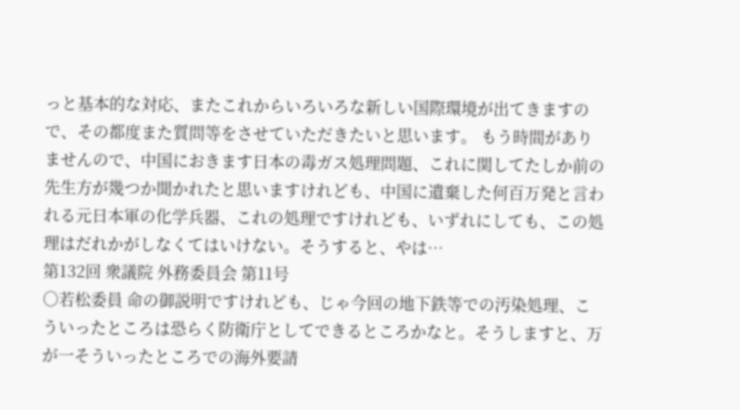っと基本的な対応、またこれからいろいろな新しい国際環境が出てきますので、その都度また質問等をさせていただきたいと思います。 もう時間がありませんので、中国におきます日本の毒ガス処理問題、これに関してたしか前の先生方が幾つか聞かれたと思いますけれども、中国に遺棄した何百万発と言われる元日本軍の化学兵器、これの処理ですけれども、いずれにしても、この処理はだれかがしなくてはいけない。そうすると、やは…
第132回 衆議院 外務委員会 第11号
○若松委員 命の御説明ですけれども、じゃ今回の地下鉄等での汚染処理、こういったところは恐らく防衛庁としてできるところかなと。そうしますと、万が一そういったところでの海外要請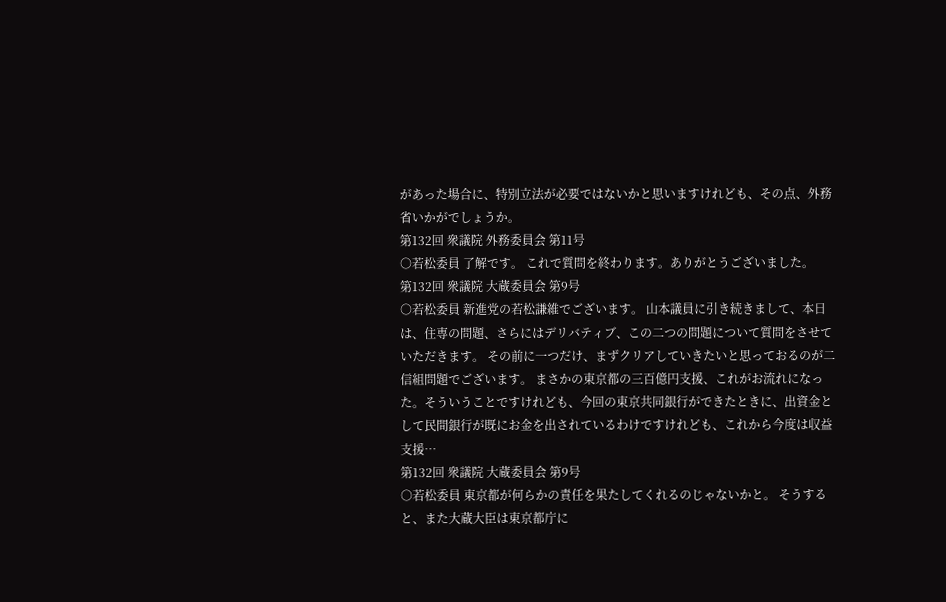があった場合に、特別立法が必要ではないかと思いますけれども、その点、外務省いかがでしょうか。
第132回 衆議院 外務委員会 第11号
○若松委員 了解です。 これで質問を終わります。ありがとうございました。
第132回 衆議院 大蔵委員会 第9号
○若松委員 新進党の若松謙維でございます。 山本議員に引き続きまして、本日は、住専の問題、さらにはデリバティブ、この二つの問題について質問をさせていただきます。 その前に一つだけ、まずクリアしていきたいと思っておるのが二信組問題でございます。 まさかの東京都の三百億円支援、これがお流れになった。そういうことですけれども、今回の東京共同銀行ができたときに、出資金として民間銀行が既にお金を出されているわけですけれども、これから今度は収益支援…
第132回 衆議院 大蔵委員会 第9号
○若松委員 東京都が何らかの責任を果たしてくれるのじゃないかと。 そうすると、また大蔵大臣は東京都庁に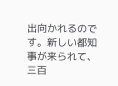出向かれるのです。新しい都知事が来られて、三百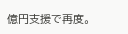億円支援で再度。